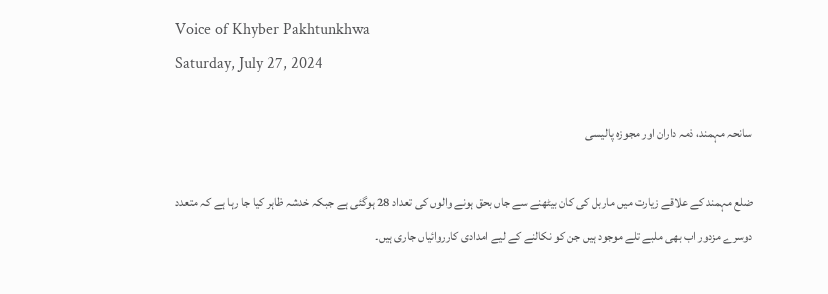Voice of Khyber Pakhtunkhwa
Saturday, July 27, 2024

سانحہ مہمند، ذمہ داران اور مجوزہ پالیسی

ضلع مہمند کے علاقے زیارت میں ماربل کی کان بیٹھنے سے جاں بحق ہونے والوں کی تعداد 28 ہوگئی ہے جبکہ خدشہ ظاہر کیا جا رہا ہے کہ متعدد دوسرے مزدور اب بھی ملبے تلے موجود ہیں جن کو نکالنے کے لیے امدادی کارروائیاں جاری ہیں۔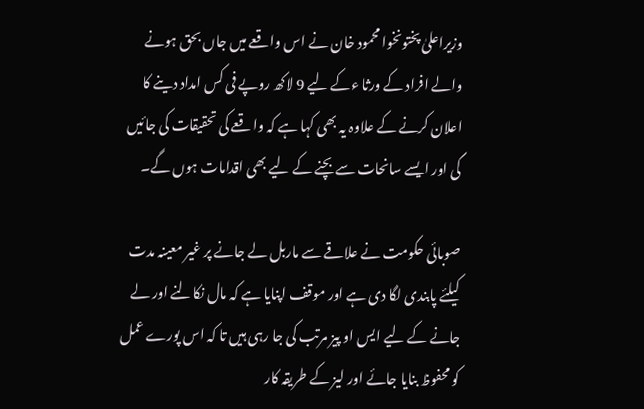وزیراعلیٰ پختونخوا محمود خان نے اس واقعے میں جاں بحق ہونے والے افراد کے ورثا ءکے لیے 9 لاکھ روپے فی کس امداد دینے کا اعلان کرنے کے علاوہ یہ بھی کہا ہے کہ واقعے کی تحقیقات کی جائیں گی اور ایسے سانحات سے بچنے کے لیے بھی اقدامات ہوں گے۔

صوبائی حکومت نے علاقے سے ماربل لے جانے پر غیر معینہ مدت کیلئے پابندی لگا دی ہے اور موقف اپنایا ہے کہ مال نکالنے اور لے جانے کے لیے ایس او پیز مرتب کی جا رہی ہیں تا کہ اس پورے عمل کو محفوظ بنایا جائے اور لیز کے طریقہ کار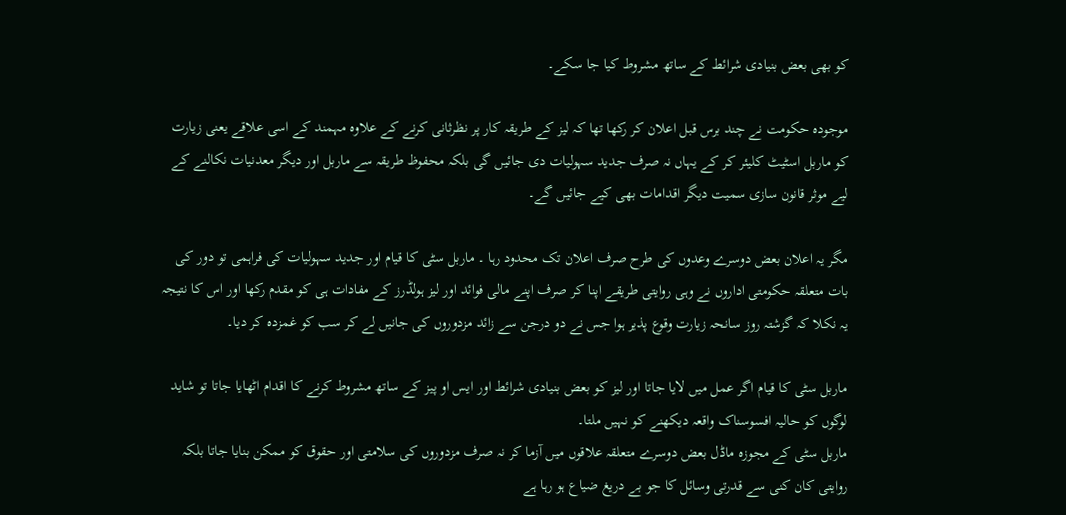کو بھی بعض بنیادی شرائط کے ساتھ مشروط کیا جا سکے۔

موجودہ حکومت نے چند برس قبل اعلان کر رکھا تھا کہ لیز کے طریقہ کار پر نظرثانی کرنے کے علاوہ مہمند کے اسی علاقے یعنی زیارت کو ماربل اسٹیٹ کلیئر کر کے یہاں نہ صرف جدید سہولیات دی جائیں گی بلکہ محفوظ طریقہ سے ماربل اور دیگر معدنیات نکالنے کے لیے موثر قانون سازی سمیت دیگر اقدامات بھی کیے جائیں گے۔

مگر یہ اعلان بعض دوسرے وعدوں کی طرح صرف اعلان تک محدود رہا ۔ ماربل سٹی کا قیام اور جدید سہولیات کی فراہمی تو دور کی بات متعلقہ حکومتی اداروں نے وہی روایتی طریقے اپنا کر صرف اپنے مالی فوائد اور لیز ہولڈرز کے مفادات ہی کو مقدم رکھا اور اس کا نتیجہ یہ نکلا کہ گزشتہ روز سانحہ زیارت وقوع پذیر ہوا جس نے دو درجن سے زائد مزدوروں کی جانیں لے کر سب کو غمزدہ کر دیا۔

ماربل سٹی کا قیام اگر عمل میں لایا جاتا اور لیز کو بعض بنیادی شرائط اور ایس او پیز کے ساتھ مشروط کرنے کا اقدام اٹھایا جاتا تو شاید لوگوں کو حالیہ افسوسناک واقعہ دیکھنے کو نہیں ملتا۔
ماربل سٹی کے مجوزہ ماڈل بعض دوسرے متعلقہ علاقوں میں آزما کر نہ صرف مزدوروں کی سلامتی اور حقوق کو ممکن بنایا جاتا بلکہ روایتی کان کنی سے قدرتی وسائل کا جو بے دریغ ضیاع ہو رہا ہے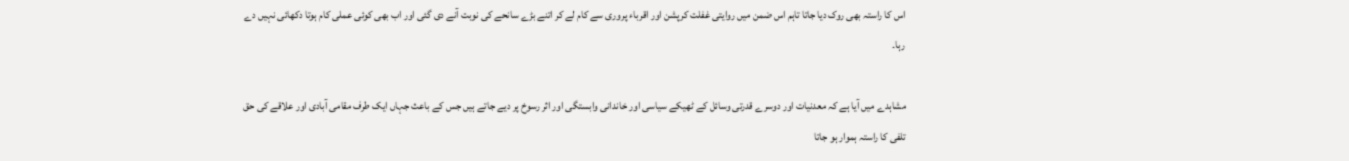اس کا راستہ بھی روک دیا جاتا تاہم اس ضمن میں روایتی غفلت کرپشن اور اقرباء پروری سے کام لے کر اتنے بڑے سانحے کی نوبت آنے دی گئی اور اب بھی کوئی عملی کام ہوتا دکھائی نہیں دے رہا۔

مشاہدے میں آیا ہے کہ معدنیات اور دوسرے قدرتی وسائل کے ٹھیکے سیاسی اور خاندانی وابستگی اور اثر رسوخ پر دیے جاتے ہیں جس کے باعث جہاں ایک طرف مقامی آبادی اور علاقے کی حق تلفی کا راستہ ہموار ہو جاتا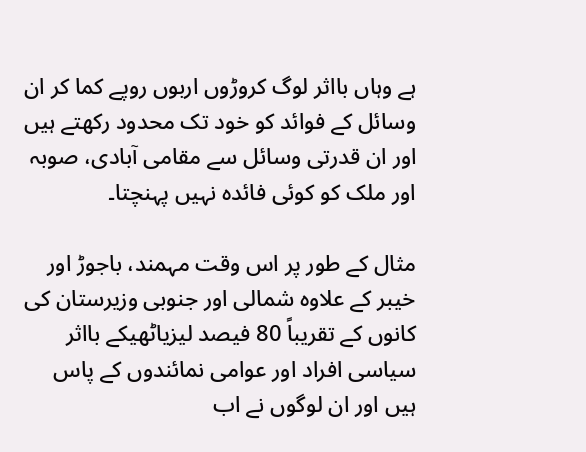ہے وہاں بااثر لوگ کروڑوں اربوں روپے کما کر ان وسائل کے فوائد کو خود تک محدود رکھتے ہیں اور ان قدرتی وسائل سے مقامی آبادی، صوبہ اور ملک کو کوئی فائدہ نہیں پہنچتا۔

مثال کے طور پر اس وقت مہمند، باجوڑ اور خیبر کے علاوہ شمالی اور جنوبی وزیرستان کی کانوں کے تقریباً 80 فیصد لیزیاٹھیکے بااثر سیاسی افراد اور عوامی نمائندوں کے پاس ہیں اور ان لوگوں نے اب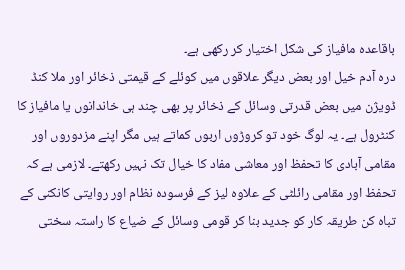باقاعدہ مافیاز کی شکل اختیار کر رکھی ہے۔
درہ آدم خیل اور بعض دیگر علاقوں میں کوئلے کے قیمتی ذخائر اور ملا کنڈ ڈویژن میں بعض قدرتی وسائل کے ذخائر پر بھی چند ہی خاندانوں یا مافیاز کا کنٹرول ہے۔ یہ لوگ خود تو کروڑوں اربوں کماتے ہیں مگر اپنے مزدوروں اور مقامی آبادی کا تحفظ اور معاشی مفاد کا خیال تک نہیں رکھتے۔ لازمی ہے کہ تحفظ اور مقامی رائلٹی کے علاوہ لیز کے فرسودہ نظام اور روایتی کانکنی کے تباہ کن طریقہ کار کو جدید بنا کر قومی وسائل کے ضیاع کا راستہ سختی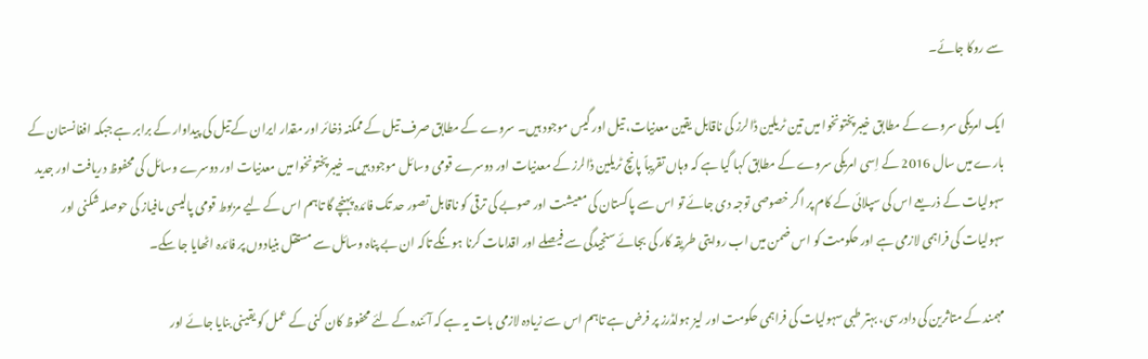سے روکا جائے۔

ایک امریکی سروے کے مطابق خیبرپختونخوا میں تین ٹریلین ڈالرز کی ناقابل یقین معدنیات، تیل اور گیس موجود ہیں۔ سروے کے مطابق صرف تیل کے ممکنہ ذخائر اور مقدار ایران کے تیل کی پیداوار کے برابر ہے جبکہ افغانستان کے بارے میں سال 2016 کے اِسی امریکی سروے کے مطابق کہا گیا ہے کہ وہاں تقریباً پانچ ٹریلین ڈالرز کے معدنیات اور دوسرے قومی وسائل موجود ہیں۔ خیبرپختونخوا میں معدنیات اور دوسرے وسائل کی محفوظ دریافت اور جدید سہولیات کے ذریعے اس کی سپلائی کے کام پر اگر خصوصی توجہ دی جائے تو اس سے پاکستان کی معیشت اور صوبے کی ترقی کو ناقابل تصور حد تک فائدہ پہنچے گا تاہم اس کے لیے مربوط قومی پالیسی مافیاز کی حوصلہ شکنی اور سہولیات کی فراہمی لازمی ہے اور حکومت کو اس ضمن میں اب روایتی طریقہ کار کی بجائے سنجیدگی سے فیصلے اور اقدامات کرنا ہونگے تاکہ ان بے پناہ وسائل سے مستقل بنیادوں پر فائدہ اٹھایا جا سکے۔

مہمند کے متاثرین کی دادرسی، بہتر طبی سہولیات کی فراہمی حکومت اور لیز ہولڈرز پر فرض ہے تاہم اس سے زیادہ لازمی بات یہ ہے کہ آئندہ کے لئے محفوظ کان کنی کے عمل کو یقینی بنایا جائے اور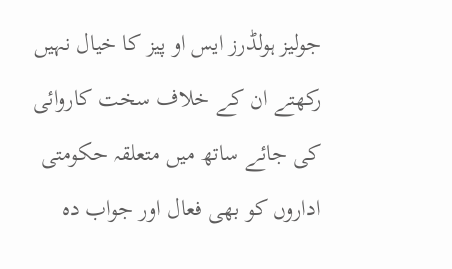جولیز ہولڈرز ایس او پیز کا خیال نہیں رکھتے ان کے خلاف سخت کاروائی کی جائے ساتھ میں متعلقہ حکومتی اداروں کو بھی فعال اور جواب دہ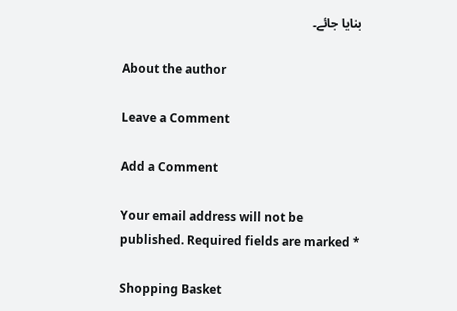بنایا جائے۔

About the author

Leave a Comment

Add a Comment

Your email address will not be published. Required fields are marked *

Shopping Basket